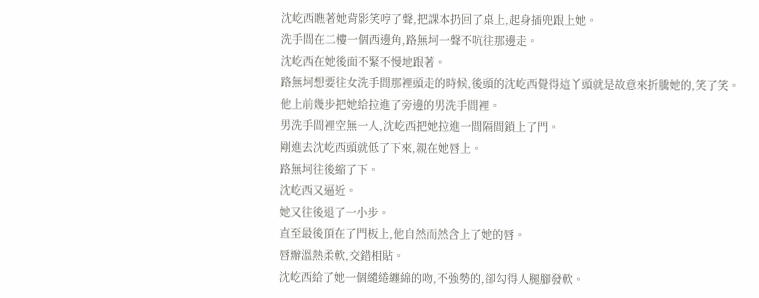沈屹西瞧著她背影笑哼了聲,把課本扔回了桌上,起身插兜跟上她。
洗手間在二樓一個西邊角,路無坷一聲不吭往那邊走。
沈屹西在她後面不緊不慢地跟著。
路無坷想要往女洗手間那裡頭走的時候,後頭的沈屹西覺得這丫頭就是故意來折騰她的,笑了笑。
他上前幾步把她給拉進了旁邊的男洗手間裡。
男洗手間裡空無一人,沈屹西把她拉進一間隔間鎖上了門。
剛進去沈屹西頭就低了下來,親在她唇上。
路無坷往後縮了下。
沈屹西又逼近。
她又往後退了一小步。
直至最後頂在了門板上,他自然而然含上了她的唇。
唇瓣溫熱柔軟,交錯相貼。
沈屹西給了她一個繾綣纏綿的吻,不強勢的,卻勾得人腿腳發軟。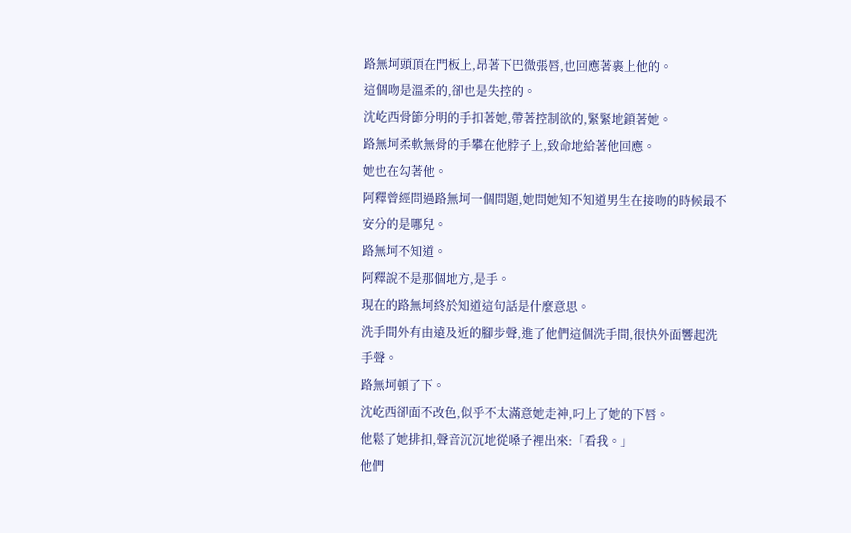路無坷頭頂在門板上,昂著下巴微張唇,也回應著裹上他的。
這個吻是溫柔的,卻也是失控的。
沈屹西骨節分明的手扣著她,帶著控制欲的,緊緊地鎖著她。
路無坷柔軟無骨的手攀在他脖子上,致命地給著他回應。
她也在勾著他。
阿釋曾經問過路無坷一個問題,她問她知不知道男生在接吻的時候最不安分的是哪兒。
路無坷不知道。
阿釋說不是那個地方,是手。
現在的路無坷終於知道這句話是什麼意思。
洗手間外有由遠及近的腳步聲,進了他們這個洗手間,很快外面響起洗手聲。
路無坷頓了下。
沈屹西卻面不改色,似乎不太滿意她走神,叼上了她的下唇。
他鬆了她排扣,聲音沉沉地從嗓子裡出來:「看我。」
他們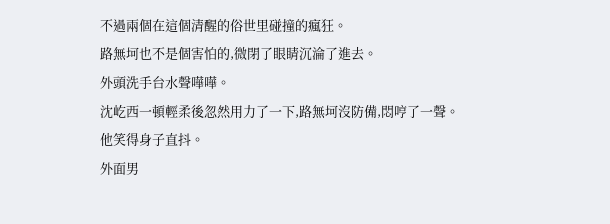不過兩個在這個清醒的俗世里碰撞的瘋狂。
路無坷也不是個害怕的,微閉了眼睛沉淪了進去。
外頭洗手台水聲嘩嘩。
沈屹西一頓輕柔後忽然用力了一下,路無坷沒防備,悶哼了一聲。
他笑得身子直抖。
外面男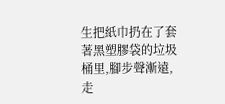生把紙巾扔在了套著黑塑膠袋的垃圾桶里,腳步聲漸遠,走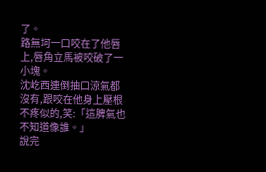了。
路無坷一口咬在了他唇上,唇角立馬被咬破了一小塊。
沈屹西連倒抽口涼氣都沒有,跟咬在他身上壓根不疼似的,笑:「這脾氣也不知道像誰。」
說完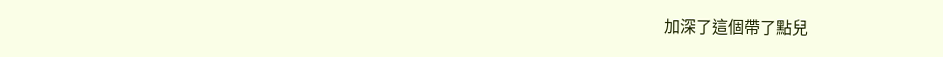加深了這個帶了點兒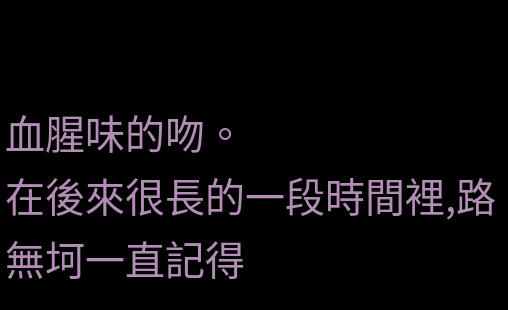血腥味的吻。
在後來很長的一段時間裡,路無坷一直記得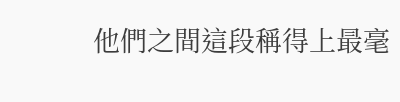他們之間這段稱得上最毫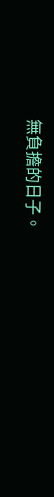無負擔的日子。